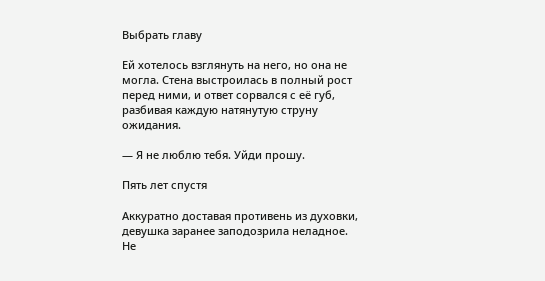Выбрать главу

Ей хотелось взглянуть на него, но она не могла. Стена выстроилась в полный рост перед ними, и ответ сорвался с её губ, разбивая каждую натянутую струну ожидания.

— Я не люблю тебя. Уйди прошу.

Пять лет спустя

Аккуратно доставая противень из духовки, девушка заранее заподозрила неладное. Не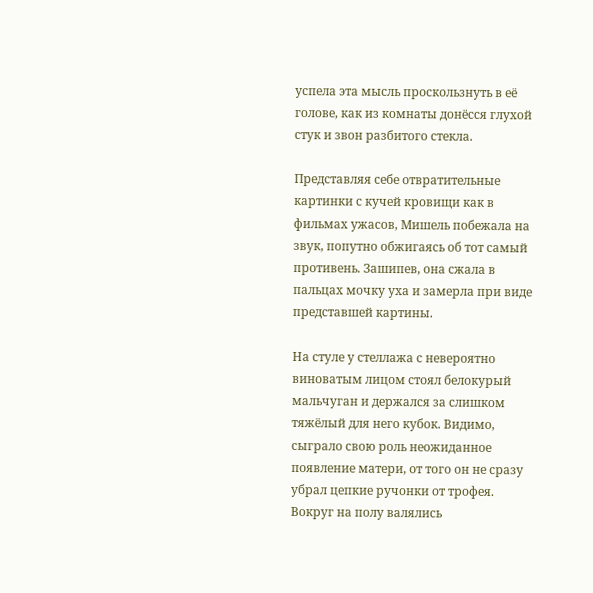успела эта мысль проскользнуть в её голове, как из комнаты донёсся глухой стук и звон разбитого стекла.

Представляя себе отвратительные картинки с кучей кровищи как в фильмах ужасов, Мишель побежала на звук, попутно обжигаясь об тот самый противень. Зашипев, она сжала в пальцах мочку уха и замерла при виде представшей картины.

На стуле у стеллажа с невероятно виноватым лицом стоял белокурый мальчуган и держался за слишком тяжёлый для него кубок. Видимо, сыграло свою роль неожиданное появление матери, от того он не сразу убрал цепкие ручонки от трофея. Вокруг на полу валялись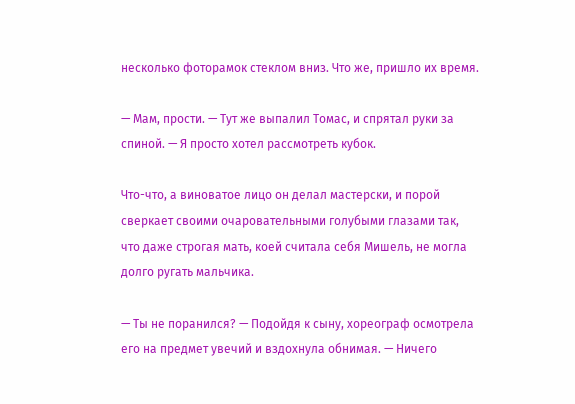несколько фоторамок стеклом вниз. Что же, пришло их время.

— Мам, прости. — Тут же выпалил Томас, и спрятал руки за спиной. — Я просто хотел рассмотреть кубок.

Что-что, а виноватое лицо он делал мастерски, и порой сверкает своими очаровательными голубыми глазами так, что даже строгая мать, коей считала себя Мишель, не могла долго ругать мальчика.

— Ты не поранился? — Подойдя к сыну, хореограф осмотрела его на предмет увечий и вздохнула обнимая. — Ничего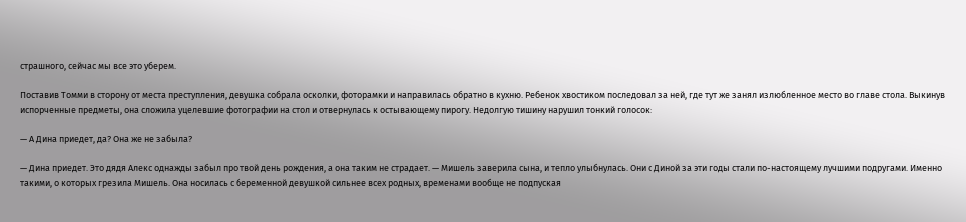страшного, сейчас мы все это уберем.

Поставив Томми в сторону от места преступления, девушка собрала осколки, фоторамки и направилась обратно в кухню. Ребенок хвостиком последовал за ней, где тут же занял излюбленное место во главе стола. Выкинув испорченные предметы, она сложила уцелевшие фотографии на стол и отвернулась к остывающему пирогу. Недолгую тишину нарушил тонкий голосок:

— А Дина приедет, да? Она же не забыла?

— Дина приедет. Это дядя Алекс однажды забыл про твой день рождения, а она таким не страдает. — Мишель заверила сына, и тепло улыбнулась. Они с Диной за эти годы стали по-настоящему лучшими подругами. Именно такими, о которых грезила Мишель. Она носилась с беременной девушкой сильнее всех родных, временами вообще не подпуская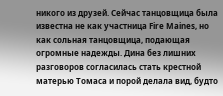никого из друзей. Сейчас танцовщица была известна не как участница Fire Maines, но как сольная танцовщица, подающая огромные надежды. Дина без лишних разговоров согласилась стать крестной матерью Томаса и порой делала вид, будто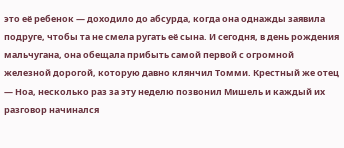это её ребенок — доходило до абсурда, когда она однажды заявила подруге, чтобы та не смела ругать её сына. И сегодня, в день рождения мальчугана, она обещала прибыть самой первой с огромной железной дорогой, которую давно клянчил Томми. Крестный же отец — Ноа, несколько раз за эту неделю позвонил Мишель и каждый их разговор начинался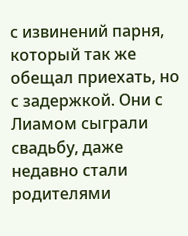с извинений парня, который так же обещал приехать, но с задержкой. Они с Лиамом сыграли свадьбу, даже недавно стали родителями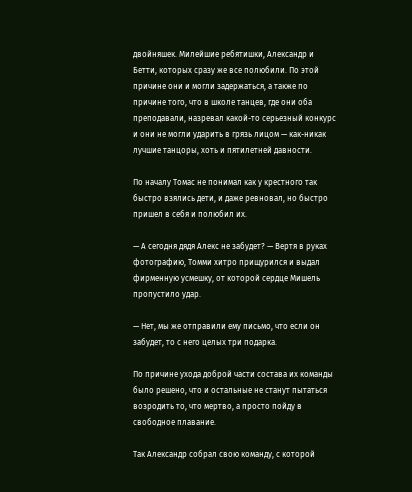двойняшек. Милейшие ребятишки, Александр и Бетти, которых сразу же все полюбили. По этой причине они и могли задержаться, а также по причине того, что в школе танцев, где они оба преподавали, назревал какой-то серьезный конкурс и они не могли ударить в грязь лицом — как-никак лучшие танцоры, хоть и пятилетней давности.

По началу Томас не понимал как у крестного так быстро взялись дети, и даже ревновал, но быстро пришел в себя и полюбил их.

— А сегодня дядя Алекс не забудет? — Вертя в руках фотографию, Томми хитро прищурился и выдал фирменную усмешку, от которой сердце Мишель пропустило удар.

— Нет, мы же отправили ему письмо, что если он забудет, то с него целых три подарка.

По причине ухода доброй части состава их команды было решено, что и остальные не станут пытаться возродить то, что мертво, а просто пойду в свободное плавание.

Так Александр собрал свою команду, с которой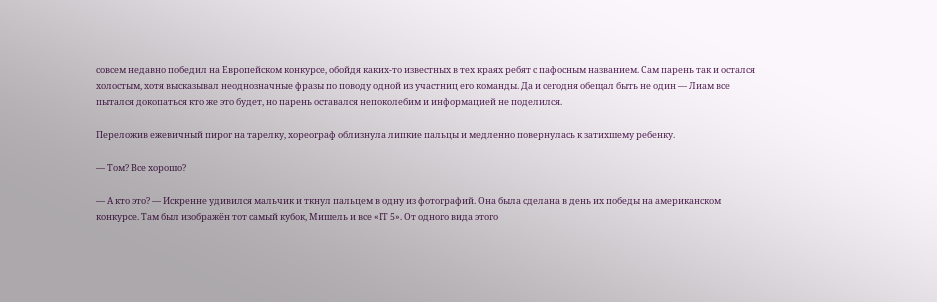совсем недавно победил на Европейском конкурсе, обойдя каких-то известных в тех краях ребят с пафосным названием. Сам парень так и остался холостым, хотя высказывал неоднозначные фразы по поводу одной из участниц его команды. Да и сегодня обещал быть не один — Лиам все пытался докопаться кто же это будет, но парень оставался непоколебим и информацией не поделился.

Переложив ежевичный пирог на тарелку, хореограф облизнула липкие пальцы и медленно повернулась к затихшему ребенку.

— Том? Все хорошо?

— А кто это? — Искренне удивился мальчик и ткнул пальцем в одну из фотографий. Она была сделана в день их победы на американском конкурсе. Там был изображён тот самый кубок, Мишель и все «IT 5». От одного вида этого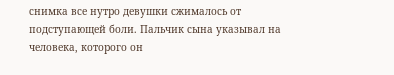снимка все нутро девушки сжималось от подступающей боли. Пальчик сына указывал на человека, которого он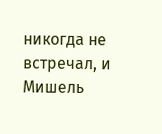никогда не встречал, и Мишель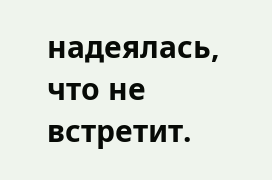надеялась, что не встретит.